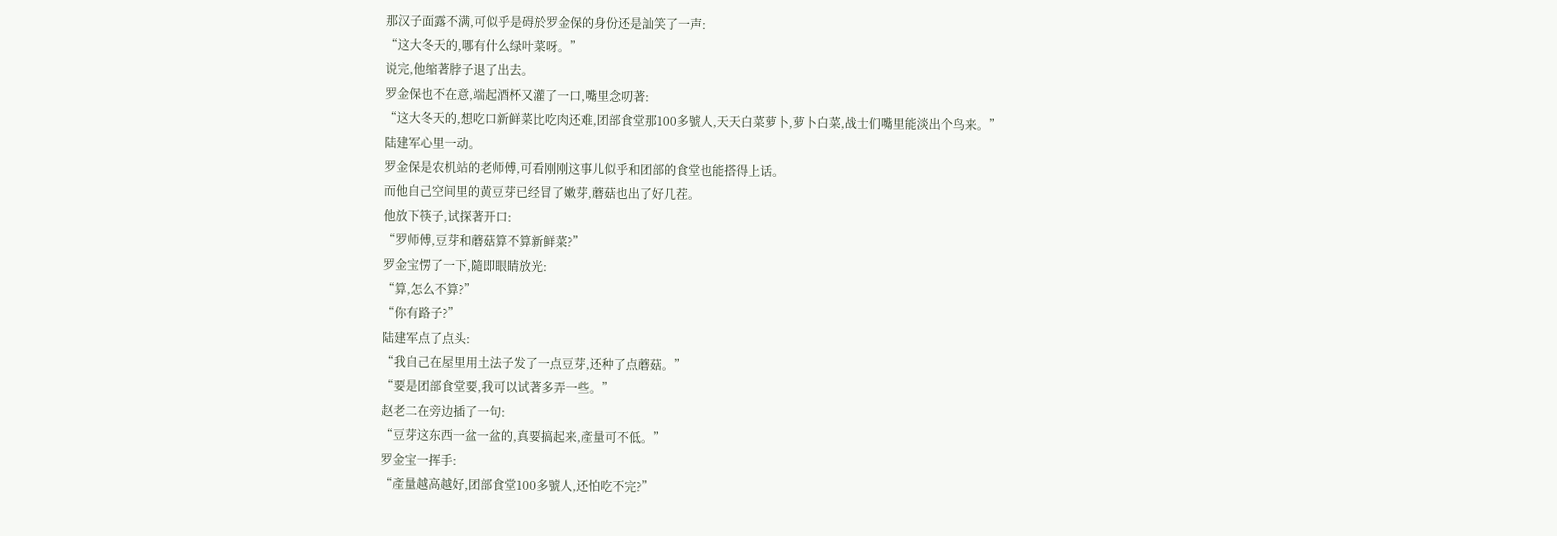那汉子面露不满,可似乎是碍於罗金保的身份还是訕笑了一声:
“这大冬天的,哪有什么绿叶菜呀。”
说完,他缩著脖子退了出去。
罗金保也不在意,端起酒杯又灌了一口,嘴里念叨著:
“这大冬天的,想吃口新鲜菜比吃肉还难,团部食堂那100多號人,天天白菜萝卜,萝卜白菜,战士们嘴里能淡出个鸟来。”
陆建军心里一动。
罗金保是农机站的老师傅,可看刚刚这事儿似乎和团部的食堂也能搭得上话。
而他自己空间里的黄豆芽已经冒了嫩芽,蘑菇也出了好几茬。
他放下筷子,试探著开口:
“罗师傅,豆芽和蘑菇算不算新鲜菜?”
罗金宝愣了一下,隨即眼睛放光:
“算,怎么不算?”
“你有路子?”
陆建军点了点头:
“我自己在屋里用土法子发了一点豆芽,还种了点蘑菇。”
“要是团部食堂要,我可以试著多弄一些。”
赵老二在旁边插了一句:
“豆芽这东西一盆一盆的,真要搞起来,產量可不低。”
罗金宝一挥手:
“產量越高越好,团部食堂100多號人,还怕吃不完?”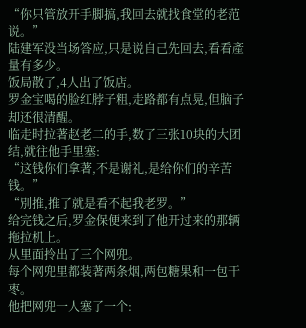“你只管放开手脚搞,我回去就找食堂的老范说。”
陆建军没当场答应,只是说自己先回去,看看產量有多少。
饭局散了,4人出了饭店。
罗金宝喝的脸红脖子粗,走路都有点晃,但脑子却还很清醒。
临走时拉著赵老二的手,数了三张10块的大团结,就往他手里塞:
“这钱你们拿著,不是谢礼,是给你们的辛苦钱。”
“別推,推了就是看不起我老罗。”
给完钱之后,罗金保便来到了他开过来的那辆拖拉机上。
从里面拎出了三个网兜。
每个网兜里都装著两条烟,两包糖果和一包干枣。
他把网兜一人塞了一个: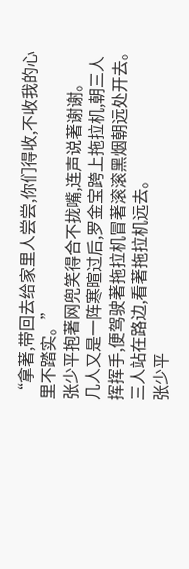“拿著,带回去给家里人尝尝,你们得收,不收我的心里不踏实。”
张少平抱著网兜笑得合不拢嘴,连声说著谢谢。
几人又是一阵寒暄过后,罗金宝跨上拖拉机,朝三人挥挥手,便驾驶著拖拉机冒著滚滚黑烟朝远处开去。
三人站在路边,看著拖拉机远去。
张少平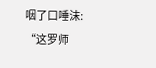咽了口唾沫:
“这罗师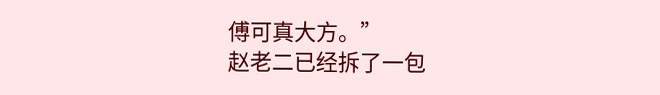傅可真大方。”
赵老二已经拆了一包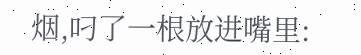烟,叼了一根放进嘴里: